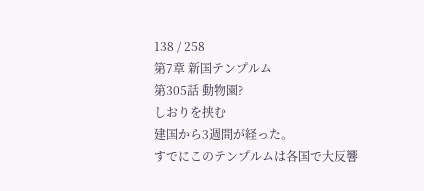138 / 258
第7章 新国テンプルム
第305話 動物園?
しおりを挟む
建国から3週間が経った。
すでにこのテンプルムは各国で大反響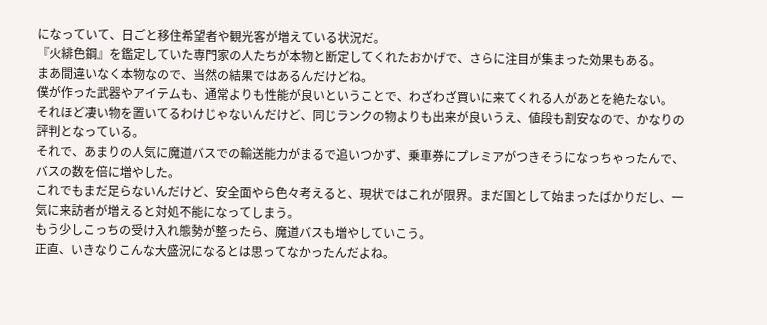になっていて、日ごと移住希望者や観光客が増えている状況だ。
『火緋色鋼』を鑑定していた専門家の人たちが本物と断定してくれたおかげで、さらに注目が集まった効果もある。
まあ間違いなく本物なので、当然の結果ではあるんだけどね。
僕が作った武器やアイテムも、通常よりも性能が良いということで、わざわざ買いに来てくれる人があとを絶たない。
それほど凄い物を置いてるわけじゃないんだけど、同じランクの物よりも出来が良いうえ、値段も割安なので、かなりの評判となっている。
それで、あまりの人気に魔道バスでの輸送能力がまるで追いつかず、乗車券にプレミアがつきそうになっちゃったんで、バスの数を倍に増やした。
これでもまだ足らないんだけど、安全面やら色々考えると、現状ではこれが限界。まだ国として始まったばかりだし、一気に来訪者が増えると対処不能になってしまう。
もう少しこっちの受け入れ態勢が整ったら、魔道バスも増やしていこう。
正直、いきなりこんな大盛況になるとは思ってなかったんだよね。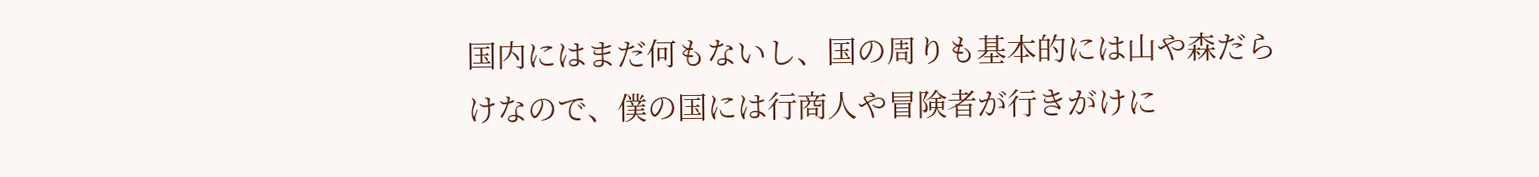国内にはまだ何もないし、国の周りも基本的には山や森だらけなので、僕の国には行商人や冒険者が行きがけに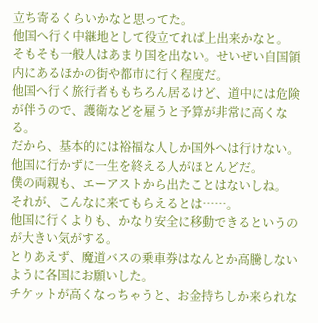立ち寄るくらいかなと思ってた。
他国へ行く中継地として役立てれば上出来かなと。
そもそも一般人はあまり国を出ない。せいぜい自国領内にあるほかの街や都市に行く程度だ。
他国へ行く旅行者ももちろん居るけど、道中には危険が伴うので、護衛などを雇うと予算が非常に高くなる。
だから、基本的には裕福な人しか国外へは行けない。他国に行かずに一生を終える人がほとんどだ。
僕の両親も、エーアストから出たことはないしね。
それが、こんなに来てもらえるとは……。
他国に行くよりも、かなり安全に移動できるというのが大きい気がする。
とりあえず、魔道バスの乗車券はなんとか高騰しないように各国にお願いした。
チケットが高くなっちゃうと、お金持ちしか来られな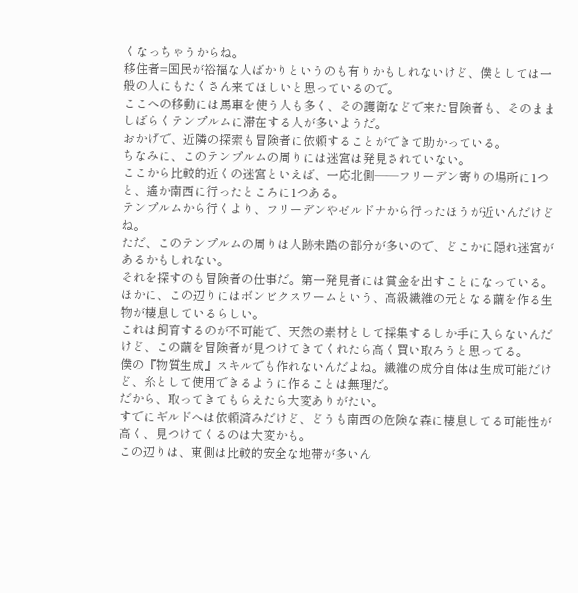くなっちゃうからね。
移住者=国民が裕福な人ばかりというのも有りかもしれないけど、僕としては一般の人にもたくさん来てほしいと思っているので。
ここへの移動には馬車を使う人も多く、その護衛などで来た冒険者も、そのまましばらくテンプルムに滞在する人が多いようだ。
おかげで、近隣の探索も冒険者に依頼することができて助かっている。
ちなみに、このテンプルムの周りには迷宮は発見されていない。
ここから比較的近くの迷宮といえば、一応北側――フリーデン寄りの場所に1つと、遙か南西に行ったところに1つある。
テンプルムから行くより、フリーデンやゼルドナから行ったほうが近いんだけどね。
ただ、このテンプルムの周りは人跡未踏の部分が多いので、どこかに隠れ迷宮があるかもしれない。
それを探すのも冒険者の仕事だ。第一発見者には賞金を出すことになっている。
ほかに、この辺りにはボンビクスワームという、高級繊維の元となる繭を作る生物が棲息しているらしい。
これは飼育するのが不可能で、天然の素材として採集するしか手に入らないんだけど、この繭を冒険者が見つけてきてくれたら高く買い取ろうと思ってる。
僕の『物質生成』スキルでも作れないんだよね。繊維の成分自体は生成可能だけど、糸として使用できるように作ることは無理だ。
だから、取ってきてもらえたら大変ありがたい。
すでにギルドへは依頼済みだけど、どうも南西の危険な森に棲息してる可能性が高く、見つけてくるのは大変かも。
この辺りは、東側は比較的安全な地帯が多いん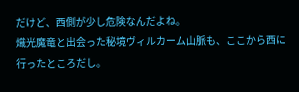だけど、西側が少し危険なんだよね。
熾光魔竜と出会った秘境ヴィルカーム山脈も、ここから西に行ったところだし。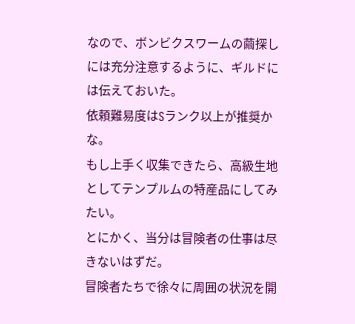なので、ボンビクスワームの繭探しには充分注意するように、ギルドには伝えておいた。
依頼難易度はSランク以上が推奨かな。
もし上手く収集できたら、高級生地としてテンプルムの特産品にしてみたい。
とにかく、当分は冒険者の仕事は尽きないはずだ。
冒険者たちで徐々に周囲の状況を開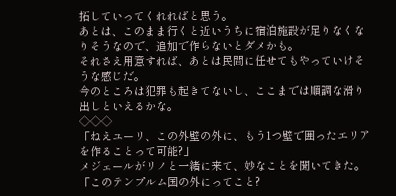拓していってくれればと思う。
あとは、このまま行くと近いうちに宿泊施設が足りなくなりそうなので、追加で作らないとダメかも。
それさえ用意すれば、あとは民間に任せてもやっていけそうな感じだ。
今のところは犯罪も起きてないし、ここまでは順調な滑り出しといえるかな。
◇◇◇
「ねえユーリ、この外壁の外に、もう1つ壁で囲ったエリアを作ることって可能?」
メジェールがリノと一緒に来て、妙なことを聞いてきた。
「このテンプルム国の外にってこと?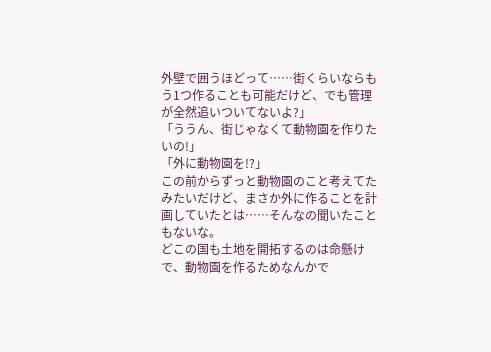外壁で囲うほどって……街くらいならもう1つ作ることも可能だけど、でも管理が全然追いついてないよ?」
「ううん、街じゃなくて動物園を作りたいの!」
「外に動物園を!?」
この前からずっと動物園のこと考えてたみたいだけど、まさか外に作ることを計画していたとは……そんなの聞いたこともないな。
どこの国も土地を開拓するのは命懸けで、動物園を作るためなんかで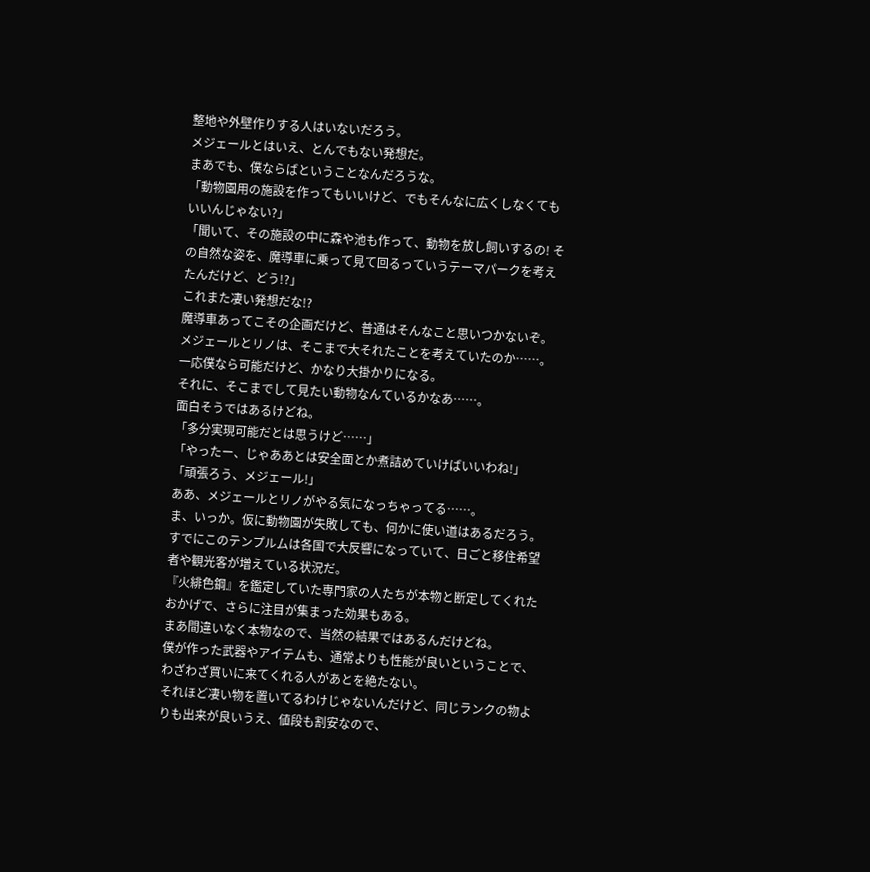整地や外壁作りする人はいないだろう。
メジェールとはいえ、とんでもない発想だ。
まあでも、僕ならばということなんだろうな。
「動物園用の施設を作ってもいいけど、でもそんなに広くしなくてもいいんじゃない?」
「聞いて、その施設の中に森や池も作って、動物を放し飼いするの! その自然な姿を、魔導車に乗って見て回るっていうテーマパークを考えたんだけど、どう!?」
これまた凄い発想だな!?
魔導車あってこその企画だけど、普通はそんなこと思いつかないぞ。
メジェールとリノは、そこまで大それたことを考えていたのか……。
一応僕なら可能だけど、かなり大掛かりになる。
それに、そこまでして見たい動物なんているかなあ……。
面白そうではあるけどね。
「多分実現可能だとは思うけど……」
「やったー、じゃああとは安全面とか煮詰めていけばいいわね!」
「頑張ろう、メジェール!」
ああ、メジェールとリノがやる気になっちゃってる……。
ま、いっか。仮に動物園が失敗しても、何かに使い道はあるだろう。
すでにこのテンプルムは各国で大反響になっていて、日ごと移住希望者や観光客が増えている状況だ。
『火緋色鋼』を鑑定していた専門家の人たちが本物と断定してくれたおかげで、さらに注目が集まった効果もある。
まあ間違いなく本物なので、当然の結果ではあるんだけどね。
僕が作った武器やアイテムも、通常よりも性能が良いということで、わざわざ買いに来てくれる人があとを絶たない。
それほど凄い物を置いてるわけじゃないんだけど、同じランクの物よりも出来が良いうえ、値段も割安なので、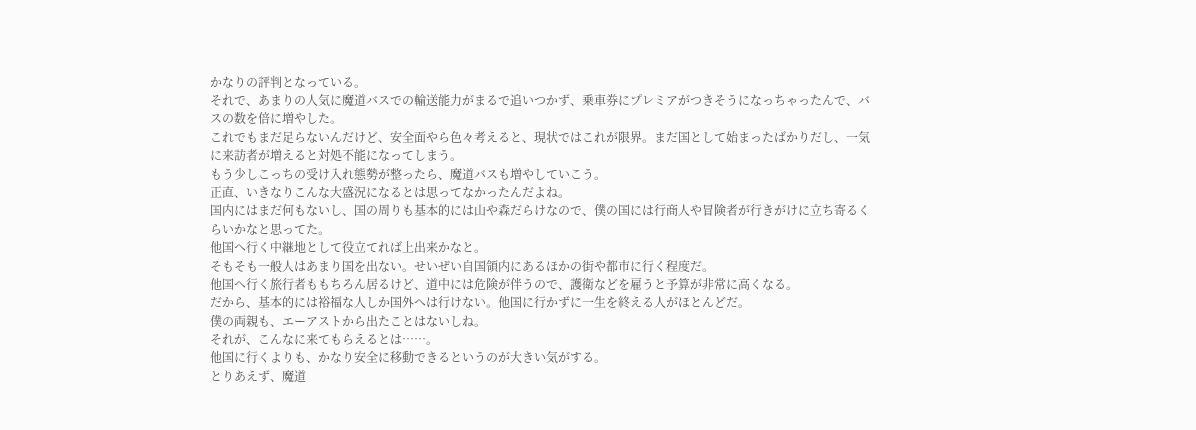かなりの評判となっている。
それで、あまりの人気に魔道バスでの輸送能力がまるで追いつかず、乗車券にプレミアがつきそうになっちゃったんで、バスの数を倍に増やした。
これでもまだ足らないんだけど、安全面やら色々考えると、現状ではこれが限界。まだ国として始まったばかりだし、一気に来訪者が増えると対処不能になってしまう。
もう少しこっちの受け入れ態勢が整ったら、魔道バスも増やしていこう。
正直、いきなりこんな大盛況になるとは思ってなかったんだよね。
国内にはまだ何もないし、国の周りも基本的には山や森だらけなので、僕の国には行商人や冒険者が行きがけに立ち寄るくらいかなと思ってた。
他国へ行く中継地として役立てれば上出来かなと。
そもそも一般人はあまり国を出ない。せいぜい自国領内にあるほかの街や都市に行く程度だ。
他国へ行く旅行者ももちろん居るけど、道中には危険が伴うので、護衛などを雇うと予算が非常に高くなる。
だから、基本的には裕福な人しか国外へは行けない。他国に行かずに一生を終える人がほとんどだ。
僕の両親も、エーアストから出たことはないしね。
それが、こんなに来てもらえるとは……。
他国に行くよりも、かなり安全に移動できるというのが大きい気がする。
とりあえず、魔道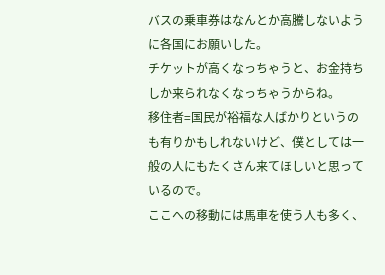バスの乗車券はなんとか高騰しないように各国にお願いした。
チケットが高くなっちゃうと、お金持ちしか来られなくなっちゃうからね。
移住者=国民が裕福な人ばかりというのも有りかもしれないけど、僕としては一般の人にもたくさん来てほしいと思っているので。
ここへの移動には馬車を使う人も多く、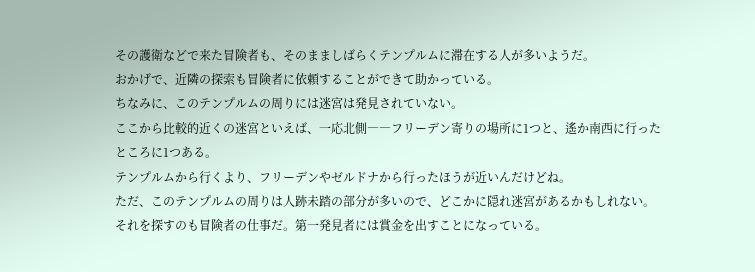その護衛などで来た冒険者も、そのまましばらくテンプルムに滞在する人が多いようだ。
おかげで、近隣の探索も冒険者に依頼することができて助かっている。
ちなみに、このテンプルムの周りには迷宮は発見されていない。
ここから比較的近くの迷宮といえば、一応北側――フリーデン寄りの場所に1つと、遙か南西に行ったところに1つある。
テンプルムから行くより、フリーデンやゼルドナから行ったほうが近いんだけどね。
ただ、このテンプルムの周りは人跡未踏の部分が多いので、どこかに隠れ迷宮があるかもしれない。
それを探すのも冒険者の仕事だ。第一発見者には賞金を出すことになっている。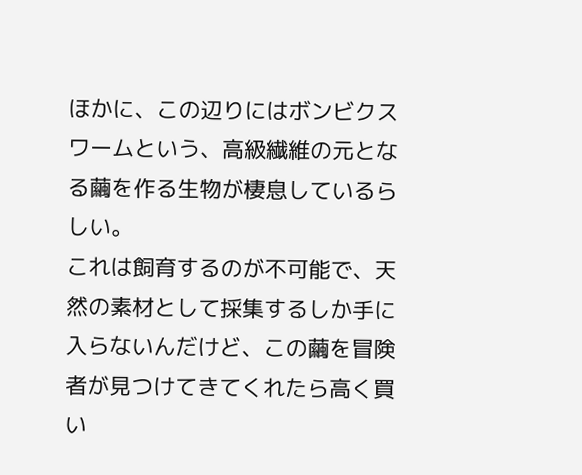ほかに、この辺りにはボンビクスワームという、高級繊維の元となる繭を作る生物が棲息しているらしい。
これは飼育するのが不可能で、天然の素材として採集するしか手に入らないんだけど、この繭を冒険者が見つけてきてくれたら高く買い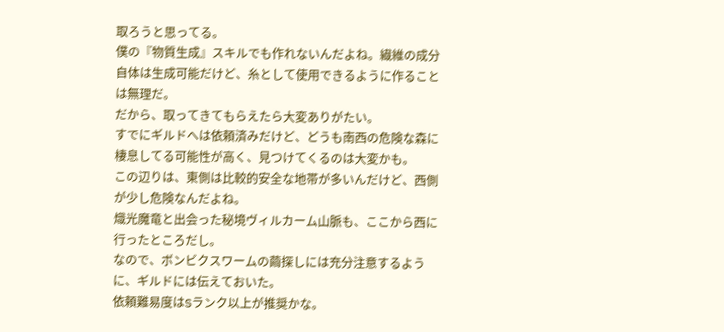取ろうと思ってる。
僕の『物質生成』スキルでも作れないんだよね。繊維の成分自体は生成可能だけど、糸として使用できるように作ることは無理だ。
だから、取ってきてもらえたら大変ありがたい。
すでにギルドへは依頼済みだけど、どうも南西の危険な森に棲息してる可能性が高く、見つけてくるのは大変かも。
この辺りは、東側は比較的安全な地帯が多いんだけど、西側が少し危険なんだよね。
熾光魔竜と出会った秘境ヴィルカーム山脈も、ここから西に行ったところだし。
なので、ボンビクスワームの繭探しには充分注意するように、ギルドには伝えておいた。
依頼難易度はSランク以上が推奨かな。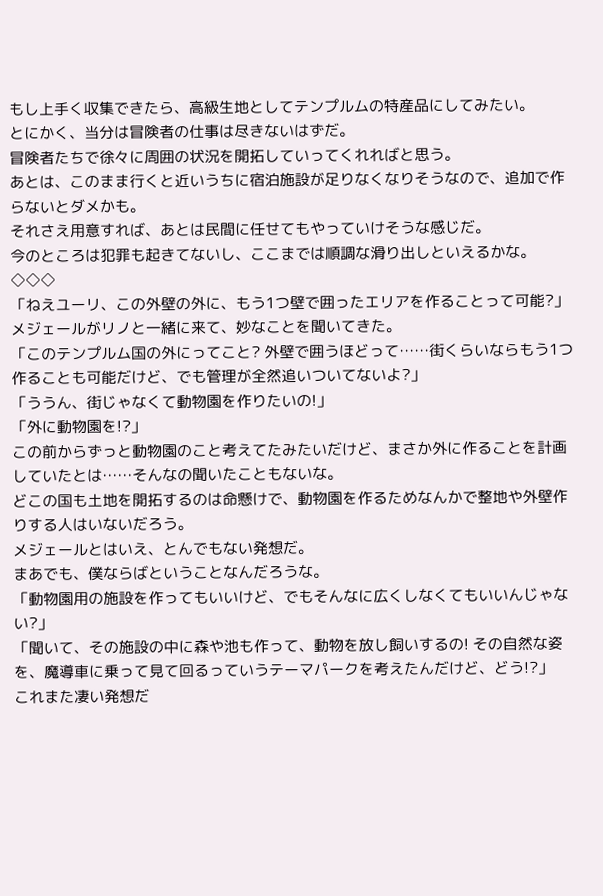もし上手く収集できたら、高級生地としてテンプルムの特産品にしてみたい。
とにかく、当分は冒険者の仕事は尽きないはずだ。
冒険者たちで徐々に周囲の状況を開拓していってくれればと思う。
あとは、このまま行くと近いうちに宿泊施設が足りなくなりそうなので、追加で作らないとダメかも。
それさえ用意すれば、あとは民間に任せてもやっていけそうな感じだ。
今のところは犯罪も起きてないし、ここまでは順調な滑り出しといえるかな。
◇◇◇
「ねえユーリ、この外壁の外に、もう1つ壁で囲ったエリアを作ることって可能?」
メジェールがリノと一緒に来て、妙なことを聞いてきた。
「このテンプルム国の外にってこと? 外壁で囲うほどって……街くらいならもう1つ作ることも可能だけど、でも管理が全然追いついてないよ?」
「ううん、街じゃなくて動物園を作りたいの!」
「外に動物園を!?」
この前からずっと動物園のこと考えてたみたいだけど、まさか外に作ることを計画していたとは……そんなの聞いたこともないな。
どこの国も土地を開拓するのは命懸けで、動物園を作るためなんかで整地や外壁作りする人はいないだろう。
メジェールとはいえ、とんでもない発想だ。
まあでも、僕ならばということなんだろうな。
「動物園用の施設を作ってもいいけど、でもそんなに広くしなくてもいいんじゃない?」
「聞いて、その施設の中に森や池も作って、動物を放し飼いするの! その自然な姿を、魔導車に乗って見て回るっていうテーマパークを考えたんだけど、どう!?」
これまた凄い発想だ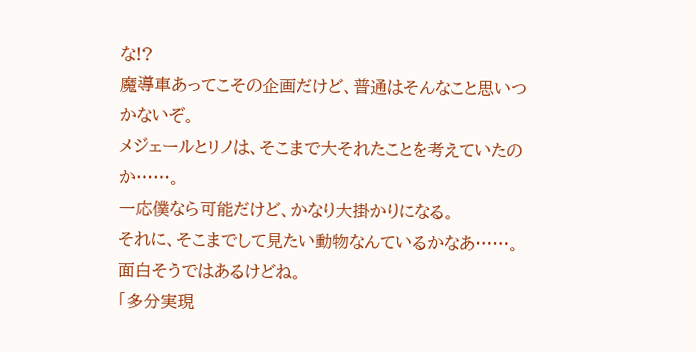な!?
魔導車あってこその企画だけど、普通はそんなこと思いつかないぞ。
メジェールとリノは、そこまで大それたことを考えていたのか……。
一応僕なら可能だけど、かなり大掛かりになる。
それに、そこまでして見たい動物なんているかなあ……。
面白そうではあるけどね。
「多分実現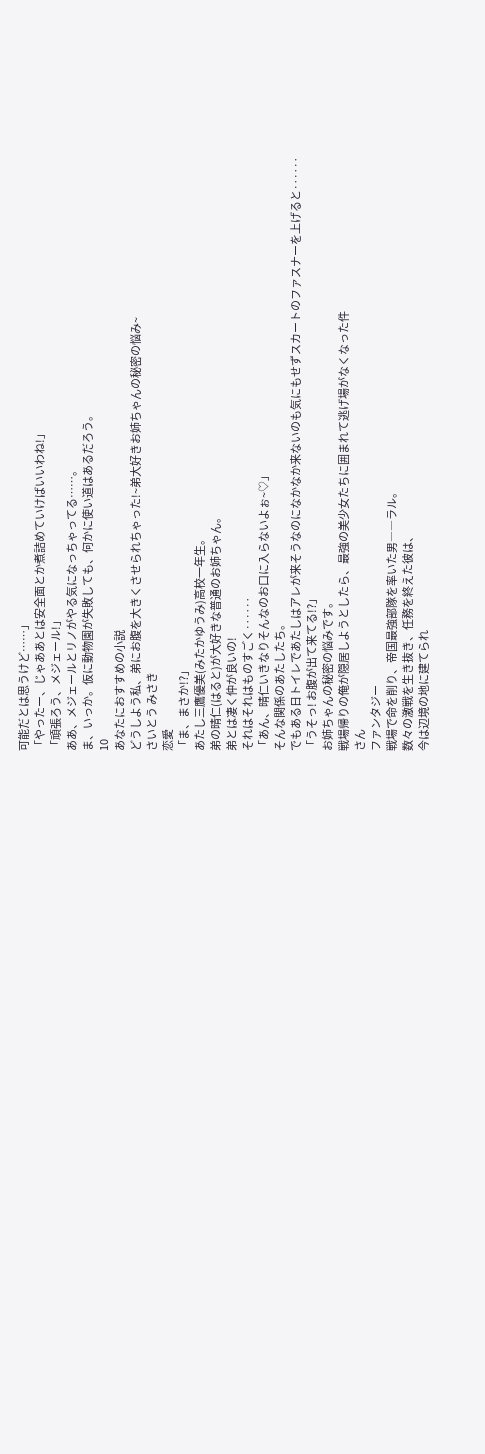可能だとは思うけど……」
「やったー、じゃああとは安全面とか煮詰めていけばいいわね!」
「頑張ろう、メジェール!」
ああ、メジェールとリノがやる気になっちゃってる……。
ま、いっか。仮に動物園が失敗しても、何かに使い道はあるだろう。
10
あなたにおすすめの小説
どうしよう私、弟にお腹を大きくさせられちゃった!~弟大好きお姉ちゃんの秘密の悩み~
さいとう みさき
恋愛
「ま、まさか!?」
あたし三鷹優美(みたかゆうみ)高校一年生。
弟の晴仁(はると)が大好きな普通のお姉ちゃん。
弟とは凄く仲が良いの!
それはそれはものすごく‥‥‥
「あん、晴仁いきなりそんなのお口に入らないよぉ~♡」
そんな関係のあたしたち。
でもある日トイレであたしはアレが来そうなのになかなか来ないのも気にもせずスカートのファスナーを上げると‥‥‥
「うそっ! お腹が出て来てる!?」
お姉ちゃんの秘密の悩みです。
戦場帰りの俺が隠居しようとしたら、最強の美少女たちに囲まれて逃げ場がなくなった件
さん
ファンタジー
戦場で命を削り、帝国最強部隊を率いた男――ラル。
数々の激戦を生き抜き、任務を終えた彼は、
今は辺境の地に建てられ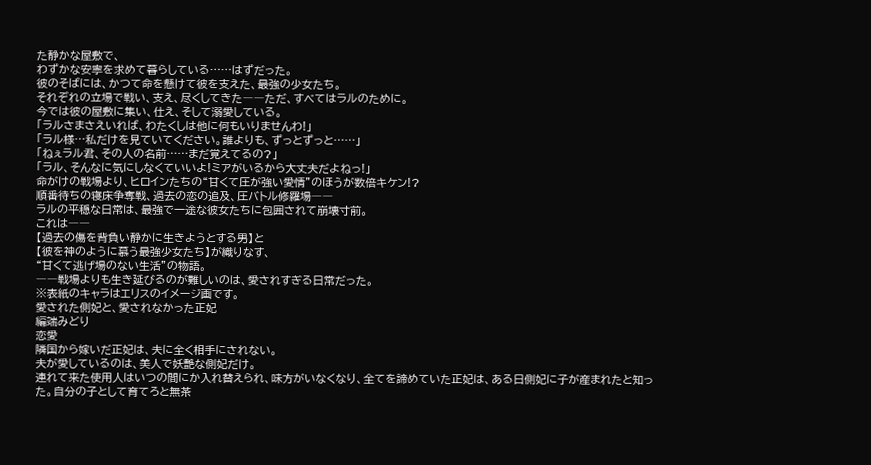た静かな屋敷で、
わずかな安寧を求めて暮らしている……はずだった。
彼のそばには、かつて命を懸けて彼を支えた、最強の少女たち。
それぞれの立場で戦い、支え、尽くしてきた――ただ、すべてはラルのために。
今では彼の屋敷に集い、仕え、そして溺愛している。
「ラルさまさえいれば、わたくしは他に何もいりませんわ!」
「ラル様…私だけを見ていてください。誰よりも、ずっとずっと……」
「ねぇラル君、その人の名前……まだ覚えてるの?」
「ラル、そんなに気にしなくていいよ!ミアがいるから大丈夫だよねっ!」
命がけの戦場より、ヒロインたちの“甘くて圧が強い愛情”のほうが数倍キケン!?
順番待ちの寝床争奪戦、過去の恋の追及、圧バトル修羅場――
ラルの平穏な日常は、最強で一途な彼女たちに包囲されて崩壊寸前。
これは――
【過去の傷を背負い静かに生きようとする男】と
【彼を神のように慕う最強少女たち】が織りなす、
“甘くて逃げ場のない生活”の物語。
――戦場よりも生き延びるのが難しいのは、愛されすぎる日常だった。
※表紙のキャラはエリスのイメージ画です。
愛された側妃と、愛されなかった正妃
編端みどり
恋愛
隣国から嫁いだ正妃は、夫に全く相手にされない。
夫が愛しているのは、美人で妖艶な側妃だけ。
連れて来た使用人はいつの間にか入れ替えられ、味方がいなくなり、全てを諦めていた正妃は、ある日側妃に子が産まれたと知った。自分の子として育てろと無茶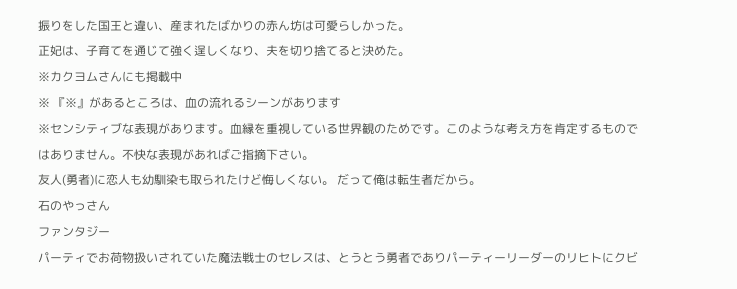振りをした国王と違い、産まれたばかりの赤ん坊は可愛らしかった。
正妃は、子育てを通じて強く逞しくなり、夫を切り捨てると決めた。
※カクヨムさんにも掲載中
※ 『※』があるところは、血の流れるシーンがあります
※センシティブな表現があります。血縁を重視している世界観のためです。このような考え方を肯定するものではありません。不快な表現があればご指摘下さい。
友人(勇者)に恋人も幼馴染も取られたけど悔しくない。 だって俺は転生者だから。
石のやっさん
ファンタジー
パーティでお荷物扱いされていた魔法戦士のセレスは、とうとう勇者でありパーティーリーダーのリヒトにクビ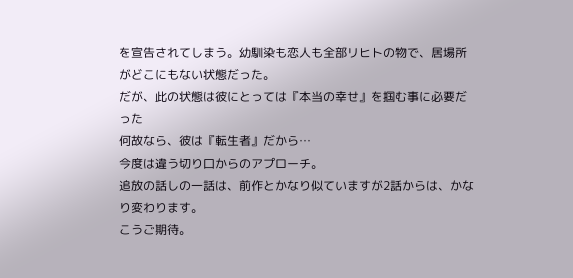を宣告されてしまう。幼馴染も恋人も全部リヒトの物で、居場所がどこにもない状態だった。
だが、此の状態は彼にとっては『本当の幸せ』を掴む事に必要だった
何故なら、彼は『転生者』だから…
今度は違う切り口からのアプローチ。
追放の話しの一話は、前作とかなり似ていますが2話からは、かなり変わります。
こうご期待。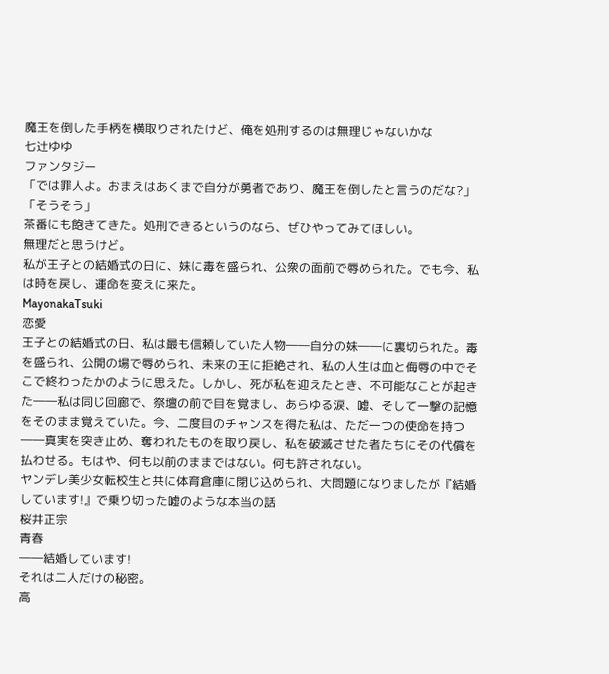魔王を倒した手柄を横取りされたけど、俺を処刑するのは無理じゃないかな
七辻ゆゆ
ファンタジー
「では罪人よ。おまえはあくまで自分が勇者であり、魔王を倒したと言うのだな?」
「そうそう」
茶番にも飽きてきた。処刑できるというのなら、ぜひやってみてほしい。
無理だと思うけど。
私が王子との結婚式の日に、妹に毒を盛られ、公衆の面前で辱められた。でも今、私は時を戻し、運命を変えに来た。
MayonakaTsuki
恋愛
王子との結婚式の日、私は最も信頼していた人物――自分の妹――に裏切られた。毒を盛られ、公開の場で辱められ、未来の王に拒絶され、私の人生は血と侮辱の中でそこで終わったかのように思えた。しかし、死が私を迎えたとき、不可能なことが起きた――私は同じ回廊で、祭壇の前で目を覚まし、あらゆる涙、嘘、そして一撃の記憶をそのまま覚えていた。今、二度目のチャンスを得た私は、ただ一つの使命を持つ――真実を突き止め、奪われたものを取り戻し、私を破滅させた者たちにその代償を払わせる。もはや、何も以前のままではない。何も許されない。
ヤンデレ美少女転校生と共に体育倉庫に閉じ込められ、大問題になりましたが『結婚しています!』で乗り切った嘘のような本当の話
桜井正宗
青春
――結婚しています!
それは二人だけの秘密。
高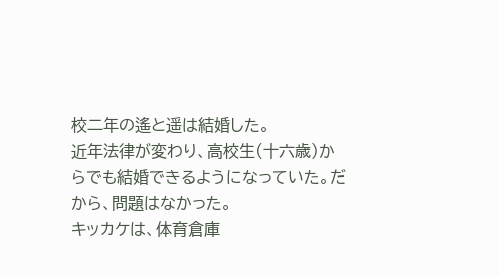校二年の遙と遥は結婚した。
近年法律が変わり、高校生(十六歳)からでも結婚できるようになっていた。だから、問題はなかった。
キッカケは、体育倉庫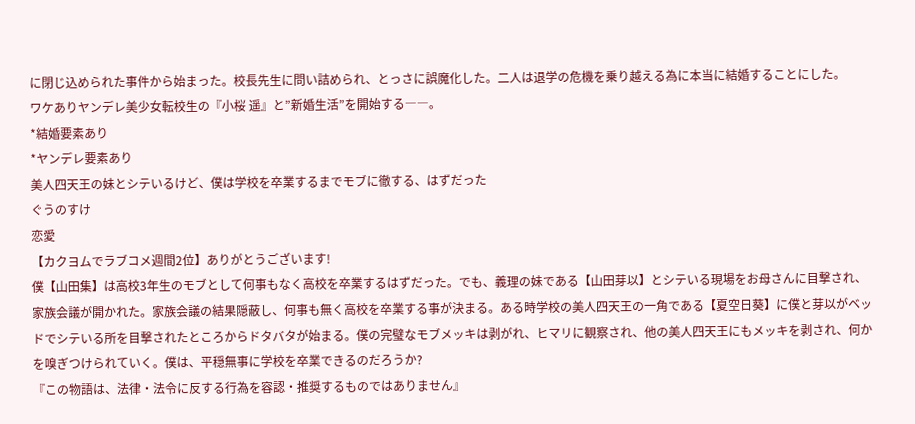に閉じ込められた事件から始まった。校長先生に問い詰められ、とっさに誤魔化した。二人は退学の危機を乗り越える為に本当に結婚することにした。
ワケありヤンデレ美少女転校生の『小桜 遥』と”新婚生活”を開始する――。
*結婚要素あり
*ヤンデレ要素あり
美人四天王の妹とシテいるけど、僕は学校を卒業するまでモブに徹する、はずだった
ぐうのすけ
恋愛
【カクヨムでラブコメ週間2位】ありがとうございます!
僕【山田集】は高校3年生のモブとして何事もなく高校を卒業するはずだった。でも、義理の妹である【山田芽以】とシテいる現場をお母さんに目撃され、家族会議が開かれた。家族会議の結果隠蔽し、何事も無く高校を卒業する事が決まる。ある時学校の美人四天王の一角である【夏空日葵】に僕と芽以がベッドでシテいる所を目撃されたところからドタバタが始まる。僕の完璧なモブメッキは剥がれ、ヒマリに観察され、他の美人四天王にもメッキを剥され、何かを嗅ぎつけられていく。僕は、平穏無事に学校を卒業できるのだろうか?
『この物語は、法律・法令に反する行為を容認・推奨するものではありません』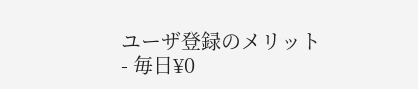ユーザ登録のメリット
- 毎日¥0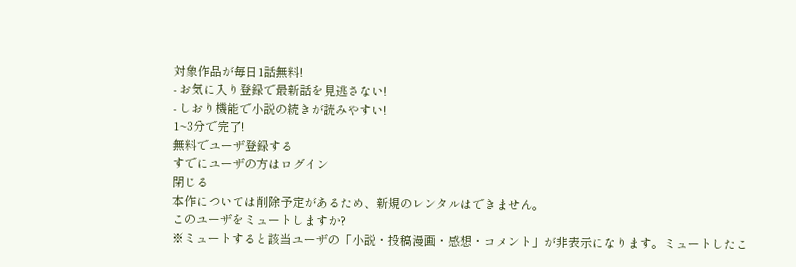対象作品が毎日1話無料!
- お気に入り登録で最新話を見逃さない!
- しおり機能で小説の続きが読みやすい!
1~3分で完了!
無料でユーザ登録する
すでにユーザの方はログイン
閉じる
本作については削除予定があるため、新規のレンタルはできません。
このユーザをミュートしますか?
※ミュートすると該当ユーザの「小説・投稿漫画・感想・コメント」が非表示になります。ミュートしたこ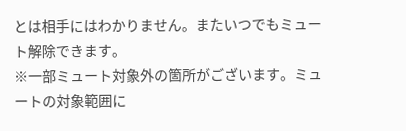とは相手にはわかりません。またいつでもミュート解除できます。
※一部ミュート対象外の箇所がございます。ミュートの対象範囲に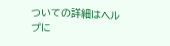ついての詳細はヘルプに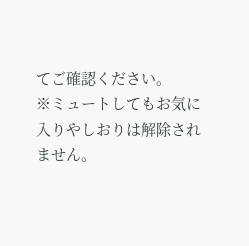てご確認ください。
※ミュートしてもお気に入りやしおりは解除されません。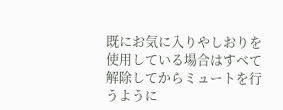既にお気に入りやしおりを使用している場合はすべて解除してからミュートを行うように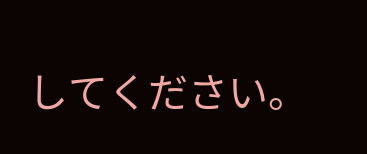してください。